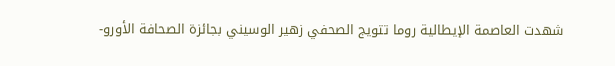شهدت العاصمة الإيطالية روما تتويج الصحفي زهير الوسيني بجائزة الصحافة الأورو-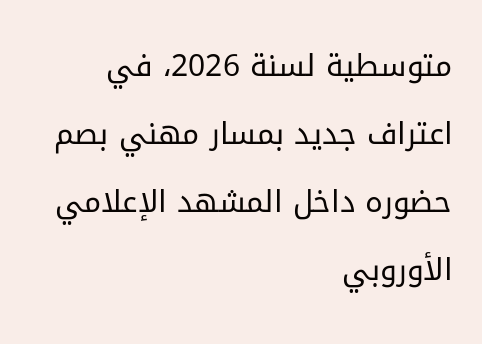متوسطية لسنة 2026، في اعتراف جديد بمسار مهني بصم حضوره داخل المشهد الإعلامي الأوروبي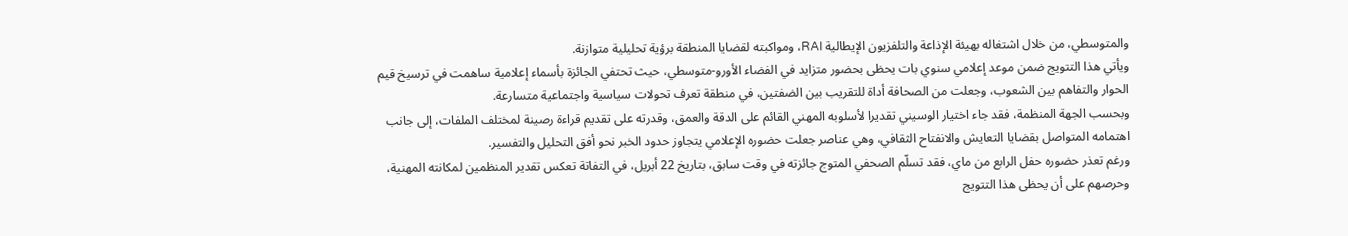والمتوسطي، من خلال اشتغاله بهيئة الإذاعة والتلفزيون الإيطالية RAI، ومواكبته لقضايا المنطقة برؤية تحليلية متوازنة.
ويأتي هذا التتويج ضمن موعد إعلامي سنوي بات يحظى بحضور متزايد في الفضاء الأورو-متوسطي، حيث تحتفي الجائزة بأسماء إعلامية ساهمت في ترسيخ قيم الحوار والتفاهم بين الشعوب، وجعلت من الصحافة أداة للتقريب بين الضفتين، في منطقة تعرف تحولات سياسية واجتماعية متسارعة.
وبحسب الجهة المنظمة، فقد جاء اختيار الوسيني تقديرا لأسلوبه المهني القائم على الدقة والعمق، وقدرته على تقديم قراءة رصينة لمختلف الملفات، إلى جانب اهتمامه المتواصل بقضايا التعايش والانفتاح الثقافي، وهي عناصر جعلت حضوره الإعلامي يتجاوز حدود الخبر نحو أفق التحليل والتفسير.
ورغم تعذر حضوره حفل الرابع من ماي، فقد تسلّم الصحفي المتوج جائزته في وقت سابق، بتاريخ 22 أبريل، في التفاتة تعكس تقدير المنظمين لمكانته المهنية، وحرصهم على أن يحظى هذا التتويج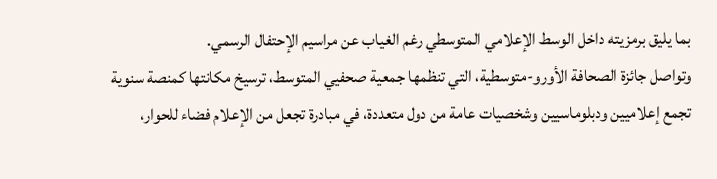بما يليق برمزيته داخل الوسط الإعلامي المتوسطي رغم الغياب عن مراسيم الإحتفال الرسمي.
وتواصل جائزة الصحافة الأورو-متوسطية، التي تنظمها جمعية صحفيي المتوسط، ترسيخ مكانتها كمنصة سنوية تجمع إعلاميين ودبلوماسيين وشخصيات عامة من دول متعددة، في مبادرة تجعل من الإعلام فضاء للحوار،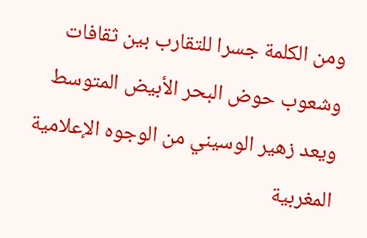ومن الكلمة جسرا للتقارب بين ثقافات وشعوب حوض البحر الأبيض المتوسط
ويعد زهير الوسيني من الوجوه الإعلامية المغربية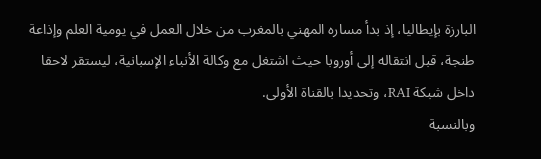البارزة بإيطاليا، إذ بدأ مساره المهني بالمغرب من خلال العمل في يومية العلم وإذاعة طنجة، قبل انتقاله إلى أوروبا حيث اشتغل مع وكالة الأنباء الإسبانية، ليستقر لاحقا داخل شبكة RAI، وتحديدا بالقناة الأولى.
وبالنسبة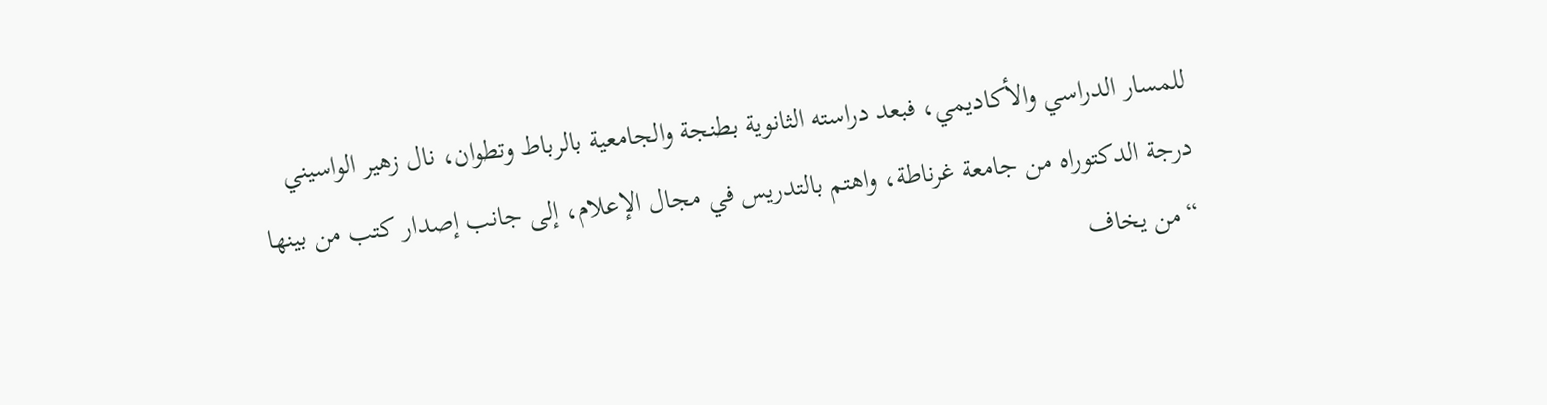للمسار الدراسي والأكاديمي، فبعد دراسته الثانوية بطنجة والجامعية بالرباط وتطوان، نال زهير الواسيني درجة الدكتوراه من جامعة غرناطة، واهتم بالتدريس في مجال الإعلام، إلى جانب إصدار كتب من بينها “من يخاف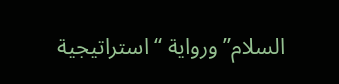السلام” ورواية “استراتيجية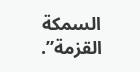السمكة القزمة”.